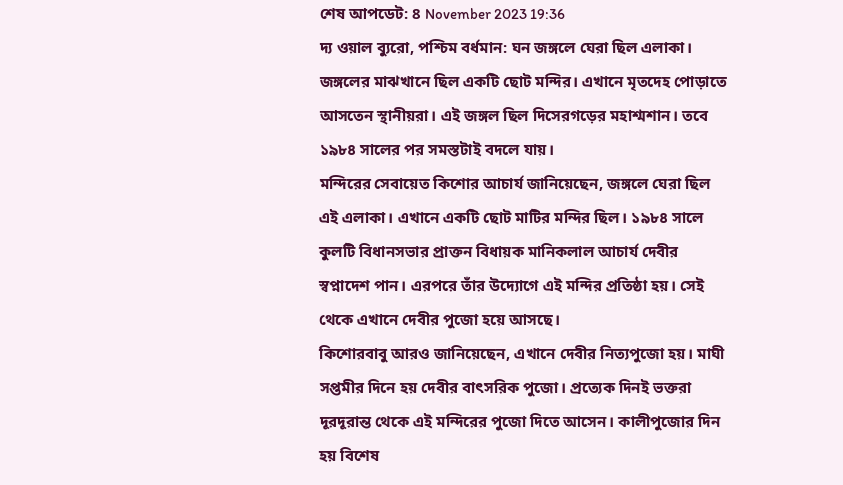শেষ আপডেট: 8 November 2023 19:36
দ্য ওয়াল ব্যুরো, পশ্চিম বর্ধমান: ঘন জঙ্গলে ঘেরা ছিল এলাকা। জঙ্গলের মাঝখানে ছিল একটি ছোট মন্দির। এখানে মৃতদেহ পোড়াতে আসতেন স্থানীয়রা। এই জঙ্গল ছিল দিসেরগড়ের মহাশ্মশান। তবে ১৯৮৪ সালের পর সমস্তটাই বদলে যায়।
মন্দিরের সেবায়েত কিশোর আচার্য জানিয়েছেন, জঙ্গলে ঘেরা ছিল এই এলাকা। এখানে একটি ছোট মাটির মন্দির ছিল। ১৯৮৪ সালে কুলটি বিধানসভার প্রাক্তন বিধায়ক মানিকলাল আচার্য দেবীর স্বপ্নাদেশ পান। এরপরে তাঁর উদ্যোগে এই মন্দির প্রতিষ্ঠা হয়। সেই থেকে এখানে দেবীর পুজো হয়ে আসছে।
কিশোরবাবু আরও জানিয়েছেন, এখানে দেবীর নিত্যপুজো হয়। মাঘী সপ্তমীর দিনে হয় দেবীর বাৎসরিক পুজো। প্রত্যেক দিনই ভক্তরা দূরদূরান্ত থেকে এই মন্দিরের পুজো দিতে আসেন। কালীপুজোর দিন হয় বিশেষ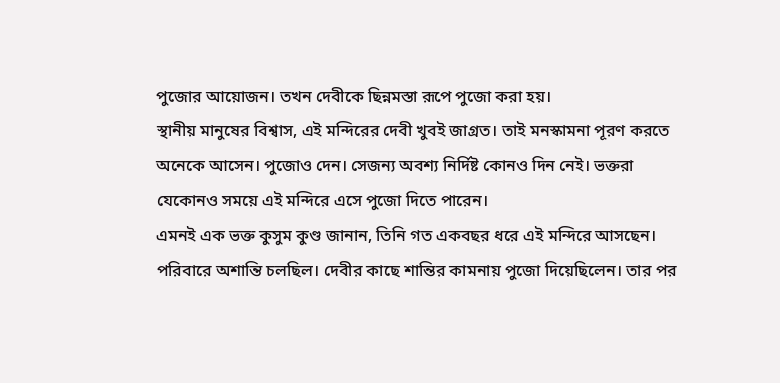পুজোর আয়োজন। তখন দেবীকে ছিন্নমস্তা রূপে পুজো করা হয়।
স্থানীয় মানুষের বিশ্বাস, এই মন্দিরের দেবী খুবই জাগ্রত। তাই মনস্কামনা পূরণ করতে অনেকে আসেন। পুজোও দেন। সেজন্য অবশ্য নির্দিষ্ট কোনও দিন নেই। ভক্তরা যেকোনও সময়ে এই মন্দিরে এসে পুজো দিতে পারেন।
এমনই এক ভক্ত কুসুম কুণ্ড জানান, তিনি গত একবছর ধরে এই মন্দিরে আসছেন। পরিবারে অশান্তি চলছিল। দেবীর কাছে শান্তির কামনায় পুজো দিয়েছিলেন। তার পর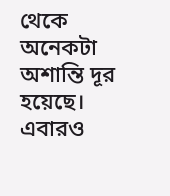থেকে অনেকটা অশান্তি দূর হয়েছে। এবারও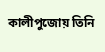কালীপুজোয় তিনি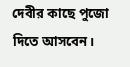দেবীর কাছে পুজো দিতে আসবেন।